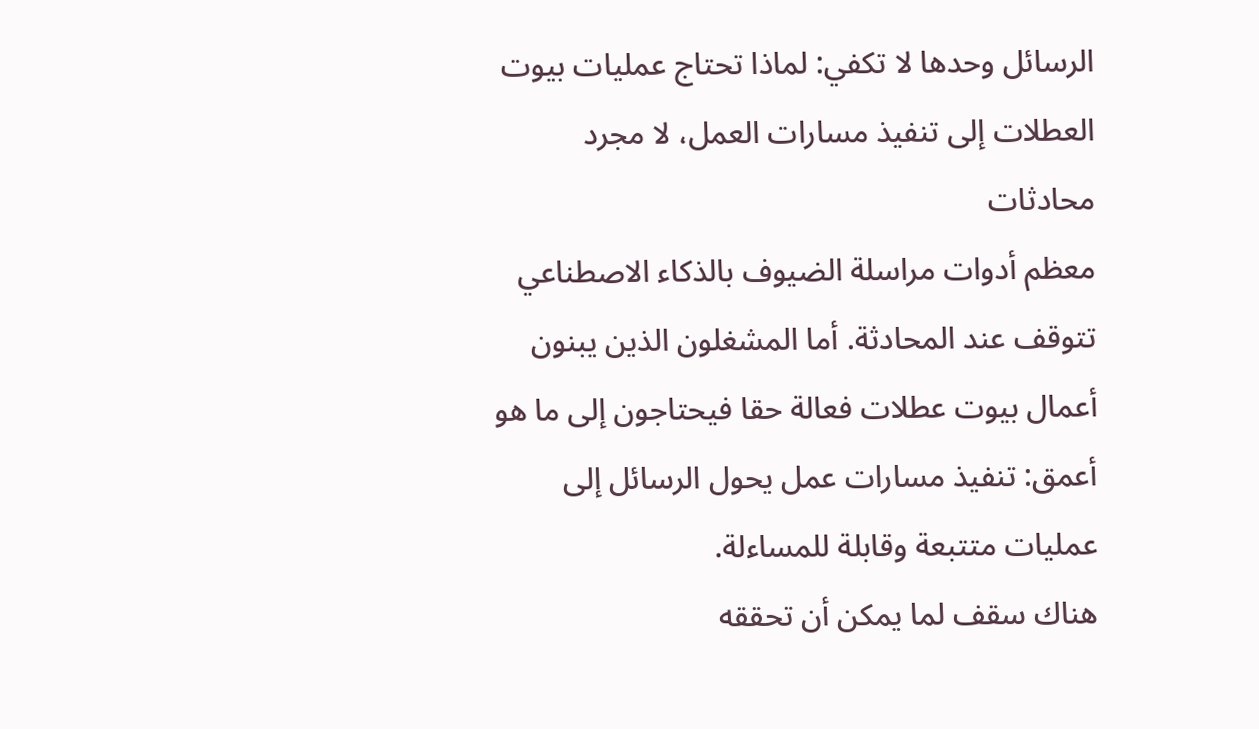الرسائل وحدها لا تكفي: لماذا تحتاج عمليات بيوت العطلات إلى تنفيذ مسارات العمل، لا مجرد محادثات
معظم أدوات مراسلة الضيوف بالذكاء الاصطناعي تتوقف عند المحادثة. أما المشغلون الذين يبنون أعمال بيوت عطلات فعالة حقا فيحتاجون إلى ما هو أعمق: تنفيذ مسارات عمل يحول الرسائل إلى عمليات متتبعة وقابلة للمساءلة.
هناك سقف لما يمكن أن تحققه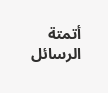أتمتة الرسائل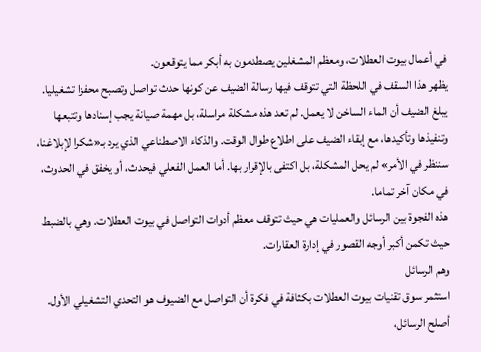في أعمال بيوت العطلات، ومعظم المشغلين يصطدمون به أبكر مما يتوقعون.
يظهر هذا السقف في اللحظة التي تتوقف فيها رسالة الضيف عن كونها حدث تواصل وتصبح محفزا تشغيليا. يبلغ الضيف أن الماء الساخن لا يعمل. لم تعد هذه مشكلة مراسلة، بل مهمة صيانة يجب إسنادها وتتبعها وتنفيذها وتأكيدها، مع إبقاء الضيف على اطلاع طوال الوقت. والذكاء الاصطناعي الذي يرد بـ«شكرا لإبلاغنا، سننظر في الأمر» لم يحل المشكلة، بل اكتفى بالإقرار بها. أما العمل الفعلي فيحدث، أو يخفق في الحدوث، في مكان آخر تماما.
هذه الفجوة بين الرسائل والعمليات هي حيث تتوقف معظم أدوات التواصل في بيوت العطلات. وهي بالضبط حيث تكمن أكبر أوجه القصور في إدارة العقارات.
وهم الرسائل
استثمر سوق تقنيات بيوت العطلات بكثافة في فكرة أن التواصل مع الضيوف هو التحدي التشغيلي الأول. أصلح الرسائل،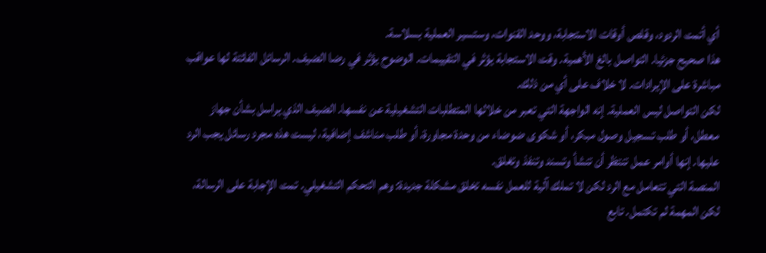أي أتمت الردود، وقلص أوقات الاستجابة، ووحد القنوات، وستسير العملية بسلاسة.
هذا صحيح جزئيا. التواصل بالغ الأهمية. وقت الاستجابة يؤثر في التقييمات. الوضوح يؤثر في رضا الضيف. الرسائل الفائتة لها عواقب مباشرة على الإيرادات. لا خلاف على أي من ذلك.
لكن التواصل ليس العملية. إنه الواجهة التي تعبر من خلالها المتطلبات التشغيلية عن نفسها. الضيف الذي يراسل بشأن جهاز معطل، أو طلب تسجيل وصول مبكر، أو شكوى ضوضاء من وحدة مجاورة، أو طلب مناشف إضافية، ليست هذه مجرد رسائل يجب الرد عليها. إنها أوامر عمل تنتظر أن تنشأ وتسند وتنفذ وتغلق.
المنصة التي تتعامل مع الرد لكن لا تملك آلية للعمل نفسه تخلق مشكلة جديدة: وهم التحكم التشغيلي. تمت الإجابة على الرسالة، لكن المهمة لم تكتمل. تابع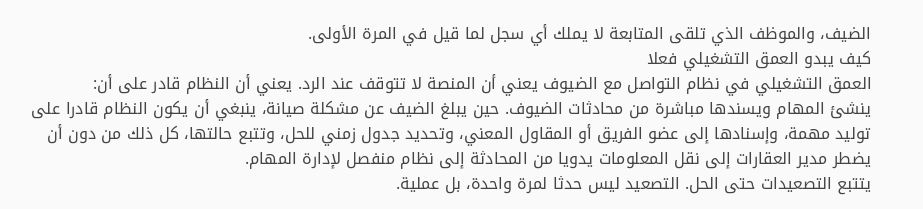الضيف، والموظف الذي تلقى المتابعة لا يملك أي سجل لما قيل في المرة الأولى.
كيف يبدو العمق التشغيلي فعلا
العمق التشغيلي في نظام التواصل مع الضيوف يعني أن المنصة لا تتوقف عند الرد. يعني أن النظام قادر على أن:
ينشئ المهام ويسندها مباشرة من محادثات الضيوف. حين يبلغ الضيف عن مشكلة صيانة، ينبغي أن يكون النظام قادرا على توليد مهمة، وإسنادها إلى عضو الفريق أو المقاول المعني، وتحديد جدول زمني للحل، وتتبع حالتها، كل ذلك من دون أن يضطر مدير العقارات إلى نقل المعلومات يدويا من المحادثة إلى نظام منفصل لإدارة المهام.
يتتبع التصعيدات حتى الحل. التصعيد ليس حدثا لمرة واحدة، بل عملية.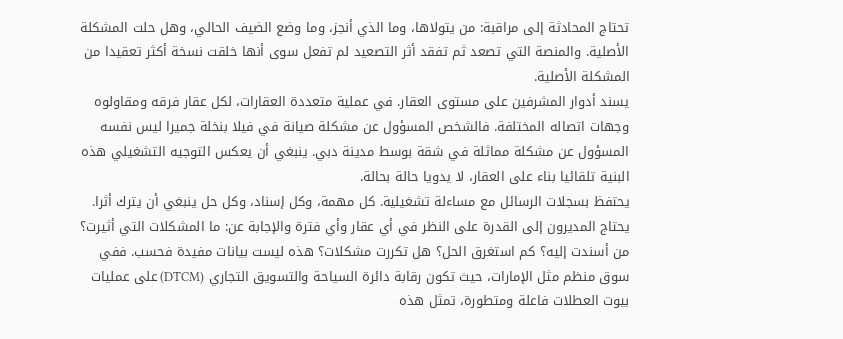تحتاج المحادثة إلى مراقبة: من يتولاها، وما الذي أنجز، وما وضع الضيف الحالي، وهل حلت المشكلة الأصلية. والمنصة التي تصعد ثم تفقد أثر التصعيد لم تفعل سوى أنها خلقت نسخة أكثر تعقيدا من المشكلة الأصلية.
يسند أدوار المشرفين على مستوى العقار. في عملية متعددة العقارات، لكل عقار فرقه ومقاولوه وجهات اتصاله المختلفة. فالشخص المسؤول عن مشكلة صيانة في فيلا بنخلة جميرا ليس نفسه المسؤول عن مشكلة مماثلة في شقة بوسط مدينة دبي. ينبغي أن يعكس التوجيه التشغيلي هذه البنية تلقائيا بناء على العقار، لا يدويا حالة بحالة.
يحتفظ بسجلات الرسائل مع مساءلة تشغيلية. كل مهمة، وكل إسناد، وكل حل ينبغي أن يترك أثرا. يحتاج المديرون إلى القدرة على النظر في أي عقار وأي فترة والإجابة عن: ما المشكلات التي أثيرت؟ من أسندت إليه؟ كم استغرق الحل؟ هل تكررت مشكلات؟ هذه ليست بيانات مفيدة فحسب. ففي سوق منظم مثل الإمارات، حيث تكون رقابة دائرة السياحة والتسويق التجاري (DTCM) على عمليات بيوت العطلات فاعلة ومتطورة، تمثل هذه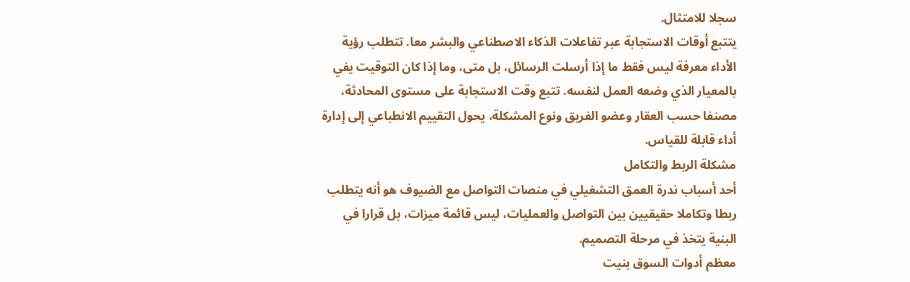سجلا للامتثال.
يتتبع أوقات الاستجابة عبر تفاعلات الذكاء الاصطناعي والبشر معا. تتطلب رؤية الأداء معرفة ليس فقط ما إذا أرسلت الرسائل، بل متى، وما إذا كان التوقيت يفي بالمعيار الذي وضعه العمل لنفسه. تتبع وقت الاستجابة على مستوى المحادثة، مصنفا حسب العقار وعضو الفريق ونوع المشكلة، يحول التقييم الانطباعي إلى إدارة أداء قابلة للقياس.
مشكلة الربط والتكامل
أحد أسباب ندرة العمق التشغيلي في منصات التواصل مع الضيوف هو أنه يتطلب ربطا وتكاملا حقيقيين بين التواصل والعمليات، ليس قائمة ميزات، بل قرارا في البنية يتخذ في مرحلة التصميم.
معظم أدوات السوق بنيت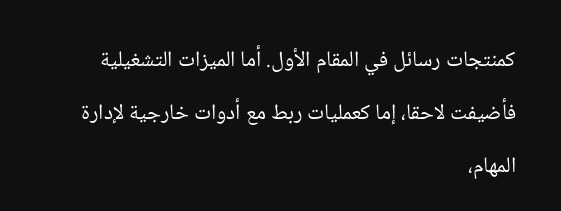كمنتجات رسائل في المقام الأول. أما الميزات التشغيلية فأضيفت لاحقا، إما كعمليات ربط مع أدوات خارجية لإدارة المهام،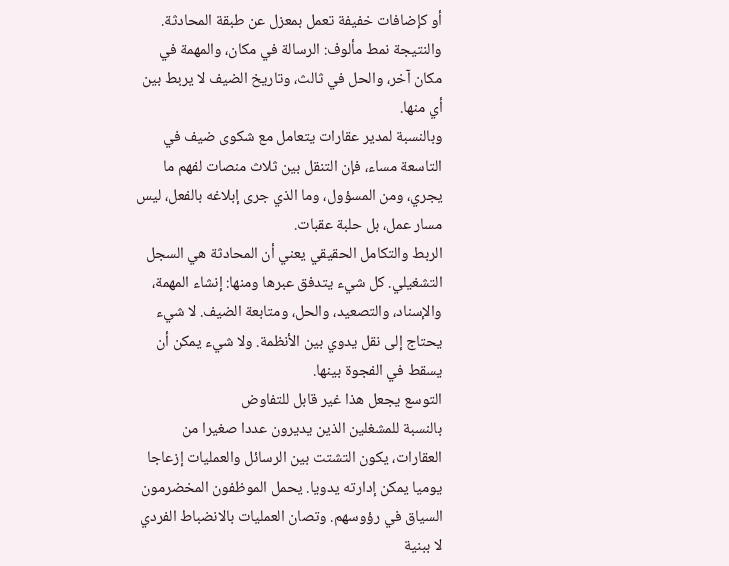أو كإضافات خفيفة تعمل بمعزل عن طبقة المحادثة. والنتيجة نمط مألوف: الرسالة في مكان، والمهمة في مكان آخر، والحل في ثالث، وتاريخ الضيف لا يربط بين أي منها.
وبالنسبة لمدير عقارات يتعامل مع شكوى ضيف في التاسعة مساء، فإن التنقل بين ثلاث منصات لفهم ما يجري، ومن المسؤول، وما الذي جرى إبلاغه بالفعل، ليس مسار عمل، بل حلبة عقبات.
الربط والتكامل الحقيقي يعني أن المحادثة هي السجل التشغيلي. كل شيء يتدفق عبرها ومنها: إنشاء المهمة، والإسناد، والتصعيد، والحل، ومتابعة الضيف. لا شيء يحتاج إلى نقل يدوي بين الأنظمة. ولا شيء يمكن أن يسقط في الفجوة بينها.
التوسع يجعل هذا غير قابل للتفاوض
بالنسبة للمشغلين الذين يديرون عددا صغيرا من العقارات، يكون التشتت بين الرسائل والعمليات إزعاجا يوميا يمكن إدارته يدويا. يحمل الموظفون المخضرمون السياق في رؤوسهم. وتصان العمليات بالانضباط الفردي لا ببنية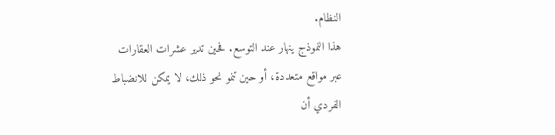النظام.
هذا النموذج ينهار عند التوسع. فحين تدير عشرات العقارات عبر مواقع متعددة، أو حين تنمو نحو ذلك، لا يمكن للانضباط الفردي أن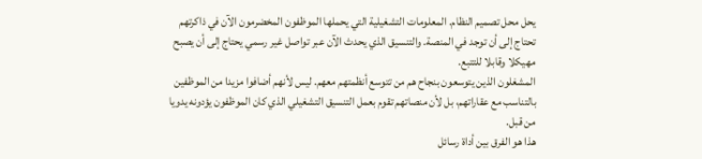يحل محل تصميم النظام. المعلومات التشغيلية التي يحملها الموظفون المخضرمون الآن في ذاكرتهم تحتاج إلى أن توجد في المنصة. والتنسيق الذي يحدث الآن عبر تواصل غير رسمي يحتاج إلى أن يصبح مهيكلا وقابلا للتتبع.
المشغلون الذين يتوسعون بنجاح هم من تتوسع أنظمتهم معهم. ليس لأنهم أضافوا مزيدا من الموظفين بالتناسب مع عقاراتهم، بل لأن منصاتهم تقوم بعمل التنسيق التشغيلي الذي كان الموظفون يؤدونه يدويا من قبل.
هذا هو الفرق بين أداة رسائل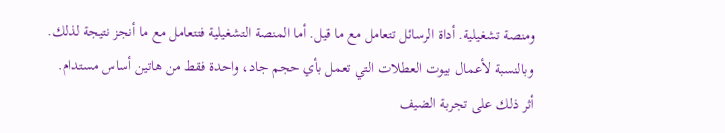ومنصة تشغيلية. أداة الرسائل تتعامل مع ما قيل. أما المنصة التشغيلية فتتعامل مع ما أنجز نتيجة لذلك. وبالنسبة لأعمال بيوت العطلات التي تعمل بأي حجم جاد، واحدة فقط من هاتين أساس مستدام.
أثر ذلك على تجربة الضيف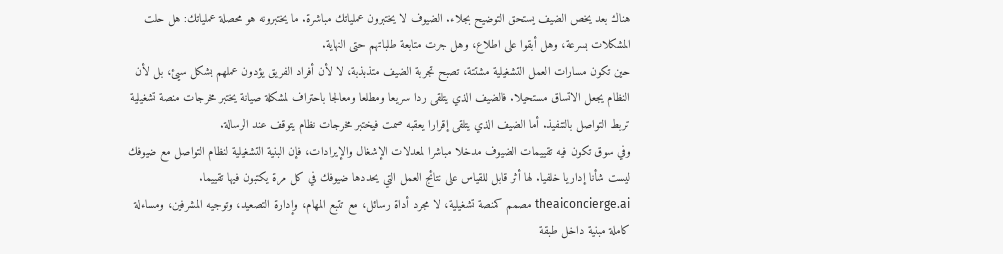هناك بعد يخص الضيف يستحق التوضيح بجلاء. الضيوف لا يختبرون عملياتك مباشرة. ما يختبرونه هو محصلة عملياتك: هل حلت المشكلات بسرعة، وهل أبقوا على اطلاع، وهل جرت متابعة طلباتهم حتى النهاية.
حين تكون مسارات العمل التشغيلية مشتتة، تصبح تجربة الضيف متذبذبة، لا لأن أفراد الفريق يؤدون عملهم بشكل سيئ، بل لأن النظام يجعل الاتساق مستحيلا. فالضيف الذي يتلقى ردا سريعا ومطلعا ومعالجا باحتراف لمشكلة صيانة يختبر مخرجات منصة تشغيلية تربط التواصل بالتنفيذ. أما الضيف الذي يتلقى إقرارا يعقبه صمت فيختبر مخرجات نظام يتوقف عند الرسالة.
وفي سوق تكون فيه تقييمات الضيوف مدخلا مباشرا لمعدلات الإشغال والإيرادات، فإن البنية التشغيلية لنظام التواصل مع ضيوفك ليست شأنا إداريا خلفيا. لها أثر قابل للقياس على نتائج العمل التي يحددها ضيوفك في كل مرة يكتبون فيها تقييما.
theaiconcierge.ai مصمم كمنصة تشغيلية، لا مجرد أداة رسائل، مع تتبع المهام، وإدارة التصعيد، وتوجيه المشرفين، ومساءلة كاملة مبنية داخل طبقة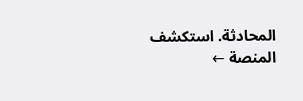المحادثة. استكشف المنصة ←